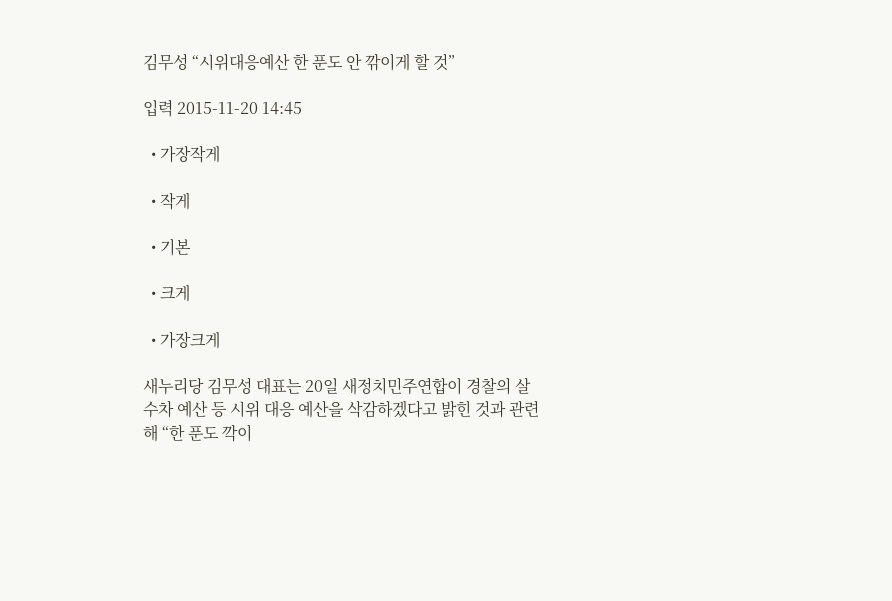김무성 “시위대응예산 한 푼도 안 깎이게 할 것”

입력 2015-11-20 14:45

  • 가장작게

  • 작게

  • 기본

  • 크게

  • 가장크게

새누리당 김무성 대표는 20일 새정치민주연합이 경찰의 살수차 예산 등 시위 대응 예산을 삭감하겠다고 밝힌 것과 관련해 “한 푼도 깍이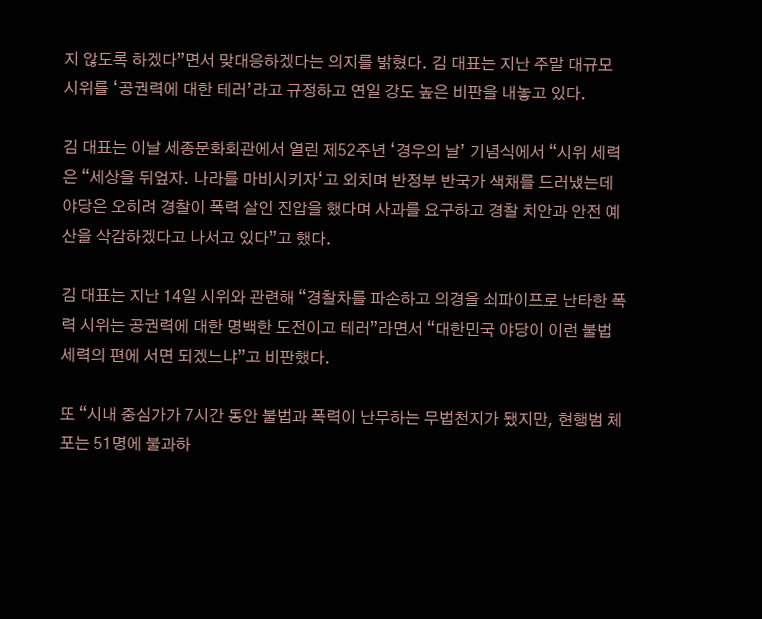지 않도록 하겠다”면서 맞대응하겠다는 의지를 밝혔다. 김 대표는 지난 주말 대규모 시위를 ‘공권력에 대한 테러’라고 규정하고 연일 강도 높은 비판을 내놓고 있다.

김 대표는 이날 세종문화회관에서 열린 제52주년 ‘경우의 날’ 기념식에서 “시위 세력은 “세상을 뒤엎자. 나라를 마비시키자‘고 외치며 반정부 반국가 색채를 드러냈는데 야당은 오히려 경찰이 폭력 살인 진압을 했다며 사과를 요구하고 경찰 치안과 안전 예산을 삭감하겠다고 나서고 있다”고 했다.

김 대표는 지난 14일 시위와 관련해 “경찰차를 파손하고 의경을 쇠파이프로 난타한 폭력 시위는 공권력에 대한 명백한 도전이고 테러”라면서 “대한민국 야당이 이런 불법 세력의 편에 서면 되겠느냐”고 비판했다.

또 “시내 중심가가 7시간 동안 불법과 폭력이 난무하는 무법천지가 됐지만, 현행범 체포는 51명에 불과하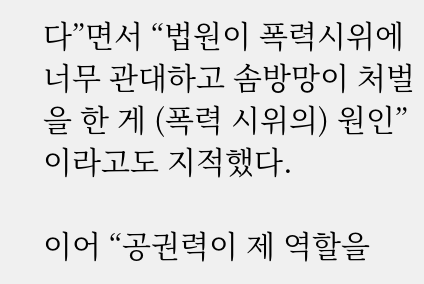다”면서 “법원이 폭력시위에 너무 관대하고 솜방망이 처벌을 한 게 (폭력 시위의) 원인”이라고도 지적했다.

이어 “공권력이 제 역할을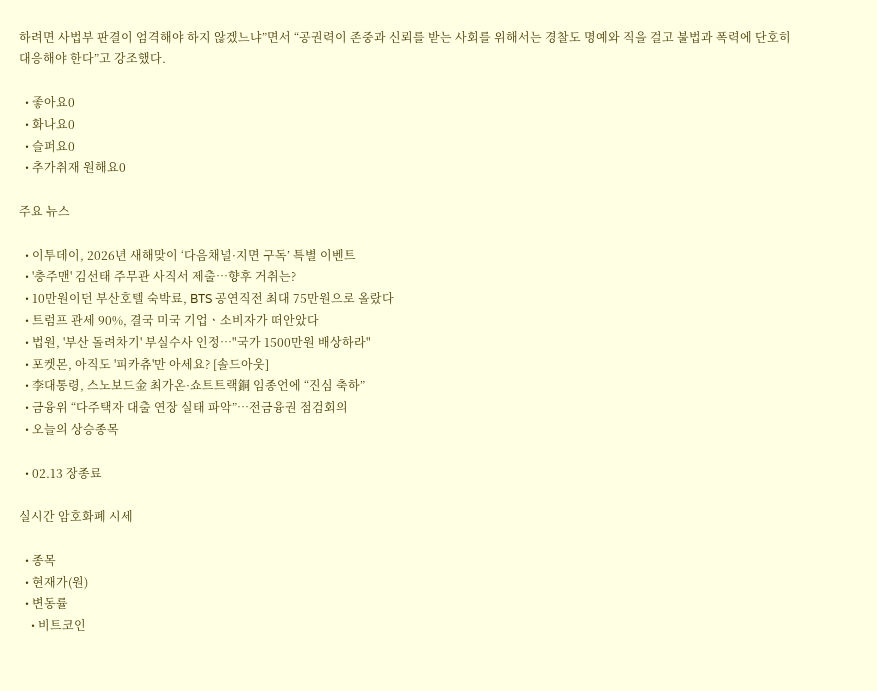하려면 사법부 판결이 엄격해야 하지 않겠느냐”면서 “공권력이 존중과 신뢰를 받는 사회를 위해서는 경찰도 명예와 직을 걸고 불법과 폭력에 단호히 대응해야 한다”고 강조했다.

  • 좋아요0
  • 화나요0
  • 슬퍼요0
  • 추가취재 원해요0

주요 뉴스

  • 이투데이, 2026년 새해맞이 ‘다음채널·지면 구독’ 특별 이벤트
  • '충주맨' 김선태 주무관 사직서 제출…향후 거취는?
  • 10만원이던 부산호텔 숙박료, BTS 공연직전 최대 75만원으로 올랐다
  • 트럼프 관세 90%, 결국 미국 기업ㆍ소비자가 떠안았다
  • 법원, '부산 돌려차기' 부실수사 인정…"국가 1500만원 배상하라"
  • 포켓몬, 아직도 '피카츄'만 아세요? [솔드아웃]
  • 李대통령, 스노보드金 최가온·쇼트트랙銅 임종언에 “진심 축하”
  • 금융위 “다주택자 대출 연장 실태 파악”⋯전금융권 점검회의
  • 오늘의 상승종목

  • 02.13 장종료

실시간 암호화폐 시세

  • 종목
  • 현재가(원)
  • 변동률
    • 비트코인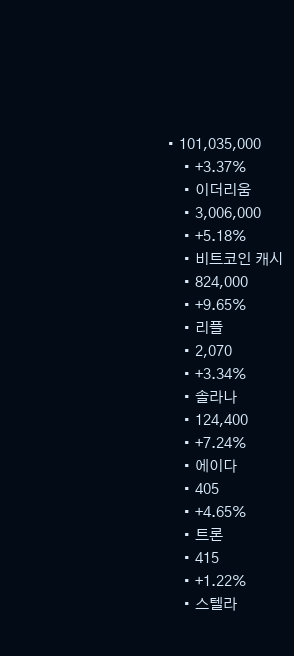• 101,035,000
    • +3.37%
    • 이더리움
    • 3,006,000
    • +5.18%
    • 비트코인 캐시
    • 824,000
    • +9.65%
    • 리플
    • 2,070
    • +3.34%
    • 솔라나
    • 124,400
    • +7.24%
    • 에이다
    • 405
    • +4.65%
    • 트론
    • 415
    • +1.22%
    • 스텔라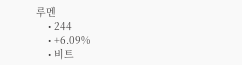루멘
    • 244
    • +6.09%
    • 비트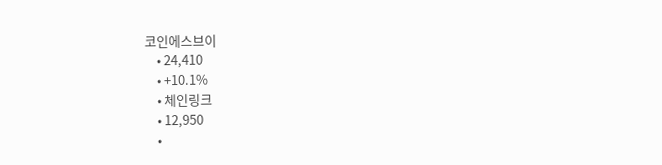코인에스브이
    • 24,410
    • +10.1%
    • 체인링크
    • 12,950
    •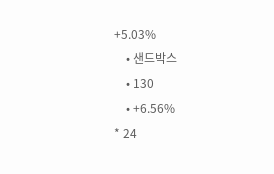+5.03%
    • 샌드박스
    • 130
    • +6.56%
* 24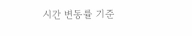시간 변동률 기준